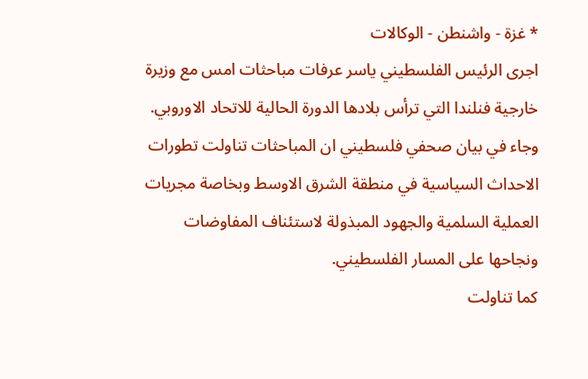* غزة - واشنطن - الوكالات
اجرى الرئيس الفلسطيني ياسر عرفات مباحثات امس مع وزيرة خارجية فنلندا التي ترأس بلادها الدورة الحالية للاتحاد الاوروبي.
وجاء في بيان صحفي فلسطيني ان المباحثات تناولت تطورات الاحداث السياسية في منطقة الشرق الاوسط وبخاصة مجريات العملية السلمية والجهود المبذولة لاستئناف المفاوضات ونجاحها على المسار الفلسطيني.
كما تناولت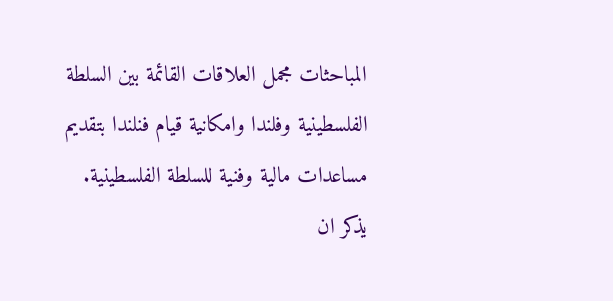المباحثات مجمل العلاقات القائمة بين السلطة الفلسطينية وفلندا وامكانية قيام فنلندا بتقديم مساعدات مالية وفنية للسلطة الفلسطينية.
يذكر ان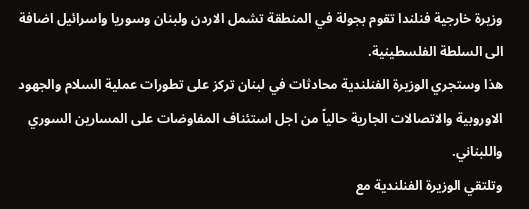وزيرة خارجية فنلندا تقوم بجولة في المنطقة تشمل الاردن ولبنان وسوريا واسرائيل اضافة الى السلطة الفلسطينية.
هذا وستجري الوزيرة الفنلندية محادثات في لبنان تركز على تطورات عملية السلام والجهود الاوروبية والاتصالات الجارية حالياً من اجل استئناف المفاوضات على المسارين السوري واللبناني.
وتلتقي الوزيرة الفنلندية مع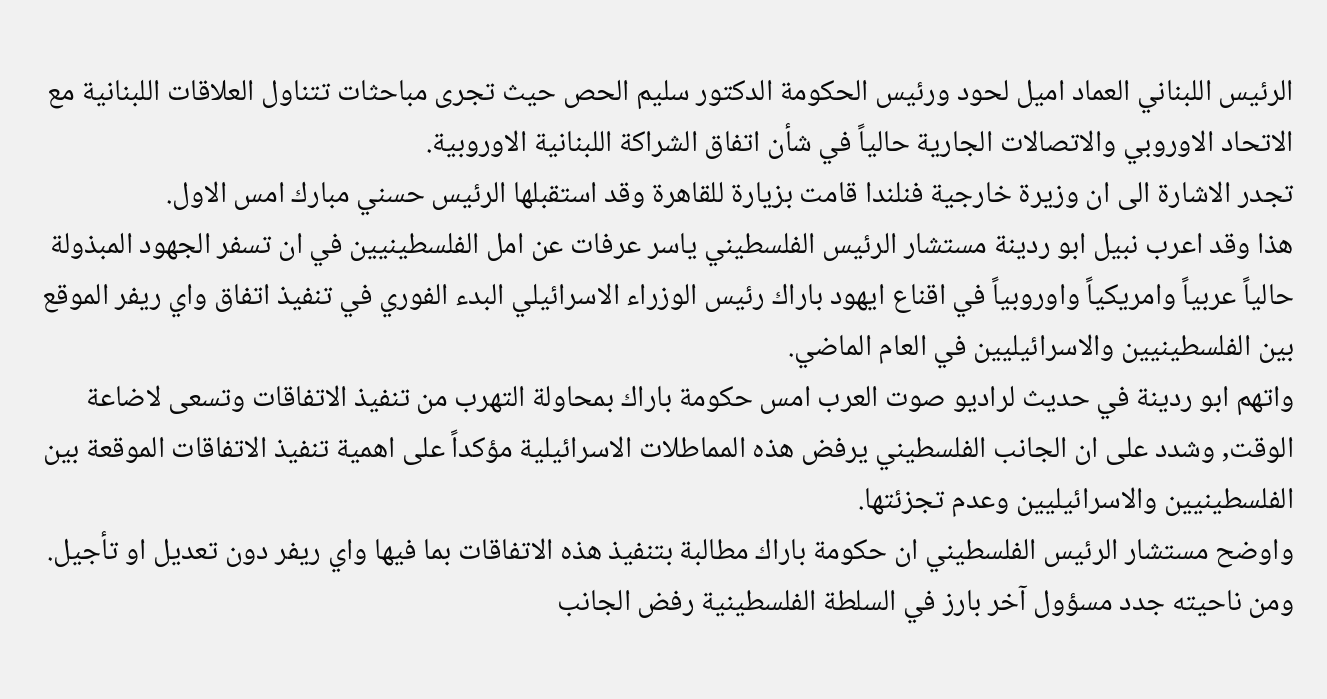الرئيس اللبناني العماد اميل لحود ورئيس الحكومة الدكتور سليم الحص حيث تجرى مباحثات تتناول العلاقات اللبنانية مع الاتحاد الاوروبي والاتصالات الجارية حالياً في شأن اتفاق الشراكة اللبنانية الاوروبية.
تجدر الاشارة الى ان وزيرة خارجية فنلندا قامت بزيارة للقاهرة وقد استقبلها الرئيس حسني مبارك امس الاول.
هذا وقد اعرب نبيل ابو ردينة مستشار الرئيس الفلسطيني ياسر عرفات عن امل الفلسطينيين في ان تسفر الجهود المبذولة حالياً عربياً وامريكياً واوروبياً في اقناع ايهود باراك رئيس الوزراء الاسرائيلي البدء الفوري في تنفيذ اتفاق واي ريفر الموقع بين الفلسطينيين والاسرائيليين في العام الماضي.
واتهم ابو ردينة في حديث لراديو صوت العرب امس حكومة باراك بمحاولة التهرب من تنفيذ الاتفاقات وتسعى لاضاعة الوقت, وشدد على ان الجانب الفلسطيني يرفض هذه المماطلات الاسرائيلية مؤكداً على اهمية تنفيذ الاتفاقات الموقعة بين الفلسطينيين والاسرائيليين وعدم تجزئتها.
واوضح مستشار الرئيس الفلسطيني ان حكومة باراك مطالبة بتنفيذ هذه الاتفاقات بما فيها واي ريفر دون تعديل او تأجيل.
ومن ناحيته جدد مسؤول آخر بارز في السلطة الفلسطينية رفض الجانب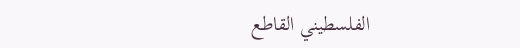الفلسطيني القاطع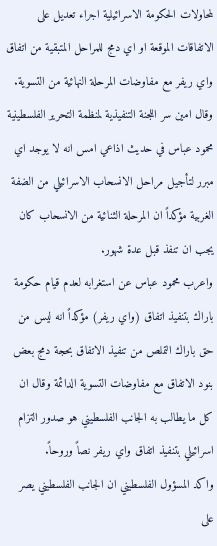لمحاولات الحكومة الاسرائيلية اجراء تعديل على الاتفاقات الموقعة او اي دمج للمراحل المتبقية من اتفاق واي ريفر مع مفاوضات المرحلة النهائية من التسوية.
وقال امين سر اللجنة التنفيذية لمنظمة التحرير الفلسطينية محمود عباس في حديث اذاعي امس انه لا يوجد اي مبرر لتأجيل مراحل الانسحاب الاسرائيلي من الضفة الغربية مؤكداً ان المرحلة الثنائية من الانسحاب كان يجب ان تنفذ قبل عدة شهور.
واعرب محمود عباس عن استغرابه لعدم قيام حكومة باراك بتنفيذ اتفاق (واي ريفر) مؤكداً انه ليس من حق باراك التملص من تنفيذ الاتفاق بحجة دمج بعض بنود الاتفاق مع مفاوضات التسوية الدائمة وقال ان كل ما يطالب به الجانب الفلسطيني هو صدور التزام اسرائيلي بتنفيذ اتفاق واي ريفر نصاً وروحاً.
واكد المسؤول الفلسطيني ان الجانب الفلسطيني يصر على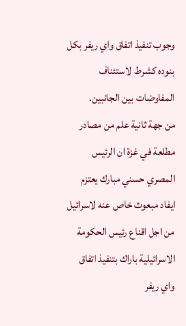وجوب تنفيذ اتفاق واي ريفر بكل بنوده كشرط لاستئناف المفاوضات بين الجانبين.
من جهة ثانية علم من مصادر مطلعة في غزة ان الرئيس المصري حسني مبارك يعتزم ايفاد مبعوث خاص عنه لاسرائيل من اجل اقناع رئيس الحكومة الاسرائيلية باراك بتنفيذ اتفاق واي ريفر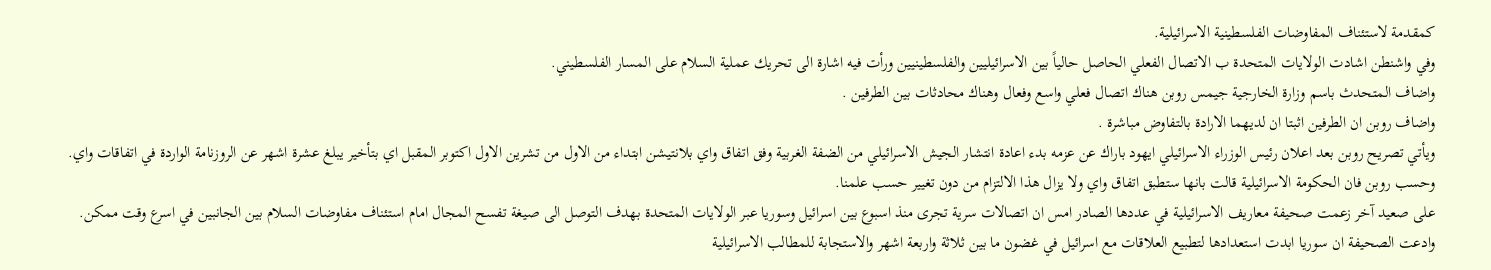كمقدمة لاستئناف المفاوضات الفلسطينية الاسرائيلية.
وفي واشنطن اشادت الولايات المتحدة ب الاتصال الفعلي الحاصل حالياً بين الاسرائيليين والفلسطينيين ورأت فيه اشارة الى تحريك عملية السلام على المسار الفلسطيني.
واضاف المتحدث باسم وزارة الخارجية جيمس روبن هناك اتصال فعلي واسع وفعال وهناك محادثات بين الطرفين .
واضاف روبن ان الطرفين اثبتا ان لديهما الارادة بالتفاوض مباشرة .
ويأتي تصريح روبن بعد اعلان رئيس الوزراء الاسرائيلي ايهود باراك عن عزمه بدء اعادة انتشار الجيش الاسرائيلي من الضفة الغربية وفق اتفاق واي بلانتيشن ابتداء من الاول من تشرين الاول اكتوبر المقبل اي بتأخير يبلغ عشرة اشهر عن الروزنامة الواردة في اتفاقات واي.
وحسب روبن فان الحكومة الاسرائيلية قالت بانها ستطبق اتفاق واي ولا يزال هذا الالتزام من دون تغيير حسب علمنا.
على صعيد آخر زعمت صحيفة معاريف الاسرائيلية في عددها الصادر امس ان اتصالات سرية تجرى منذ اسبوع بين اسرائيل وسوريا عبر الولايات المتحدة بهدف التوصل الى صيغة تفسح المجال امام استئناف مفاوضات السلام بين الجانبين في اسرع وقت ممكن.
وادعت الصحيفة ان سوريا ابدت استعدادها لتطبيع العلاقات مع اسرائيل في غضون ما بين ثلاثة واربعة اشهر والاستجابة للمطالب الاسرائيلية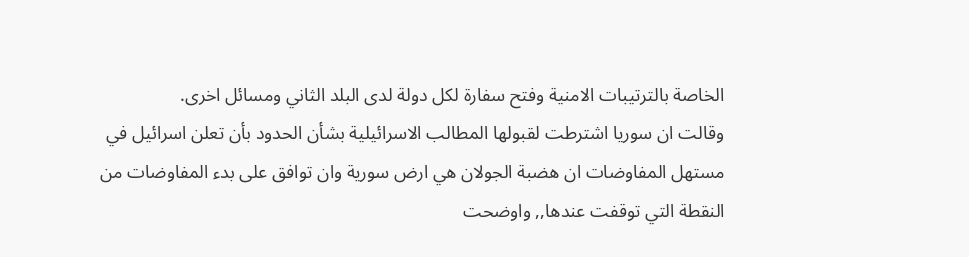الخاصة بالترتيبات الامنية وفتح سفارة لكل دولة لدى البلد الثاني ومسائل اخرى.
وقالت ان سوريا اشترطت لقبولها المطالب الاسرائيلية بشأن الحدود بأن تعلن اسرائيل في مستهل المفاوضات ان هضبة الجولان هي ارض سورية وان توافق على بدء المفاوضات من النقطة التي توقفت عندها,, واوضحت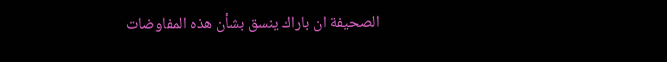الصحيفة ان باراك ينسق بشأن هذه المفاوضات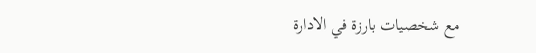مع شخصيات بارزة في الادارة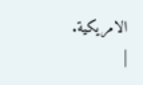الامريكية.
|